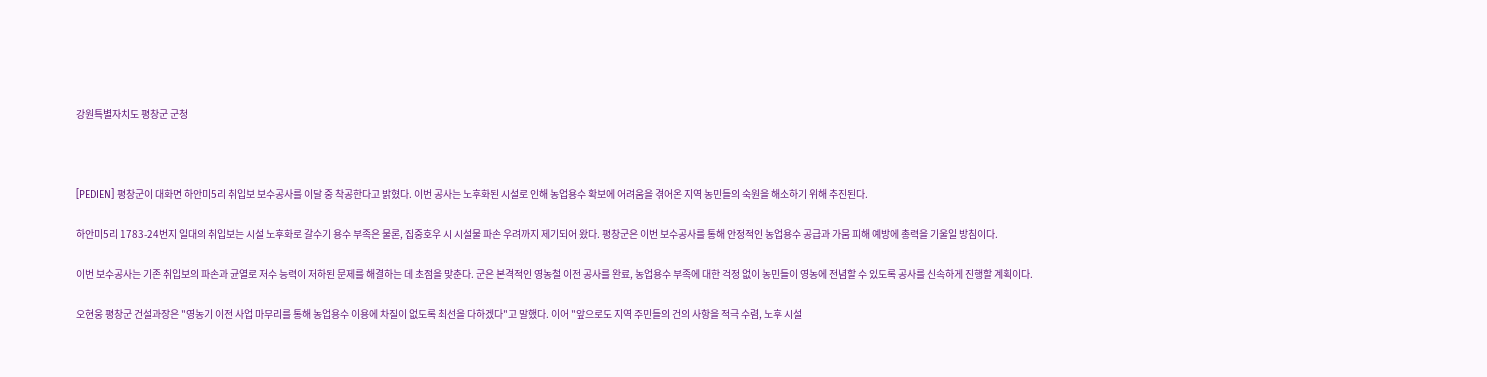강원특별자치도 평창군 군청



[PEDIEN] 평창군이 대화면 하안미5리 취입보 보수공사를 이달 중 착공한다고 밝혔다. 이번 공사는 노후화된 시설로 인해 농업용수 확보에 어려움을 겪어온 지역 농민들의 숙원을 해소하기 위해 추진된다.

하안미5리 1783-24번지 일대의 취입보는 시설 노후화로 갈수기 용수 부족은 물론, 집중호우 시 시설물 파손 우려까지 제기되어 왔다. 평창군은 이번 보수공사를 통해 안정적인 농업용수 공급과 가뭄 피해 예방에 총력을 기울일 방침이다.

이번 보수공사는 기존 취입보의 파손과 균열로 저수 능력이 저하된 문제를 해결하는 데 초점을 맞춘다. 군은 본격적인 영농철 이전 공사를 완료, 농업용수 부족에 대한 걱정 없이 농민들이 영농에 전념할 수 있도록 공사를 신속하게 진행할 계획이다.

오현웅 평창군 건설과장은 "영농기 이전 사업 마무리를 통해 농업용수 이용에 차질이 없도록 최선을 다하겠다"고 말했다. 이어 "앞으로도 지역 주민들의 건의 사항을 적극 수렴, 노후 시설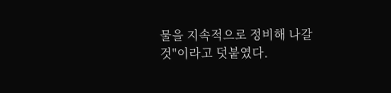물을 지속적으로 정비해 나갈 것"이라고 덧붙였다.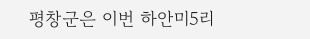평창군은 이번 하안미5리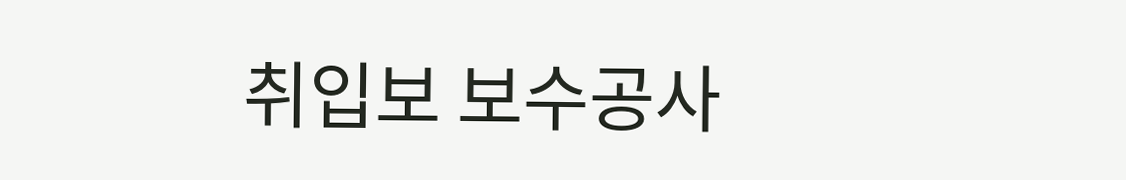취입보 보수공사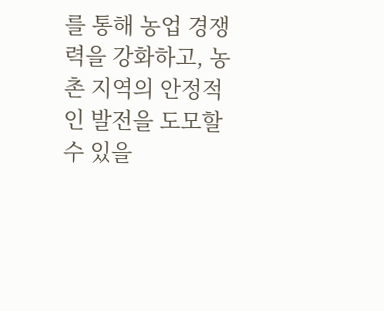를 통해 농업 경쟁력을 강화하고, 농촌 지역의 안정적인 발전을 도모할 수 있을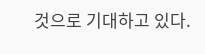것으로 기대하고 있다.